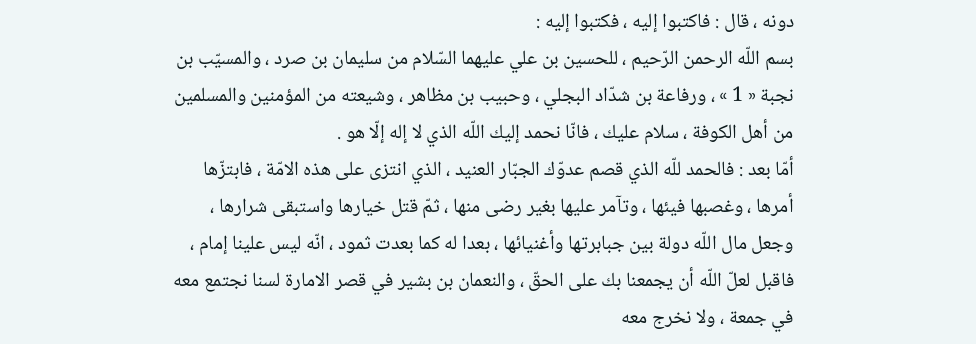دونه ، قال : فاكتبوا إليه ، فكتبوا إليه :
بسم اللّه الرحمن الرّحيم ، للحسين بن علي عليهما السّلام من سليمان بن صرد ، والمسيّب بن نجبة « 1 » ، ورفاعة بن شدّاد البجلي ، وحبيب بن مظاهر ، وشيعته من المؤمنين والمسلمين من أهل الكوفة ، سلام عليك ، فانّا نحمد إليك اللّه الذي لا إله إلّا هو .
أمّا بعد : فالحمد للّه الذي قصم عدوّك الجبّار العنيد ، الذي انتزى على هذه الامّة ، فابتزّها أمرها ، وغصبها فيئها ، وتآمر عليها بغير رضى منها ، ثمّ قتل خيارها واستبقى شرارها ، وجعل مال اللّه دولة بين جبابرتها وأغنيائها ، بعدا له كما بعدت ثمود ، انّه ليس علينا إمام ، فاقبل لعلّ اللّه أن يجمعنا بك على الحقّ ، والنعمان بن بشير في قصر الامارة لسنا نجتمع معه في جمعة ، ولا نخرج معه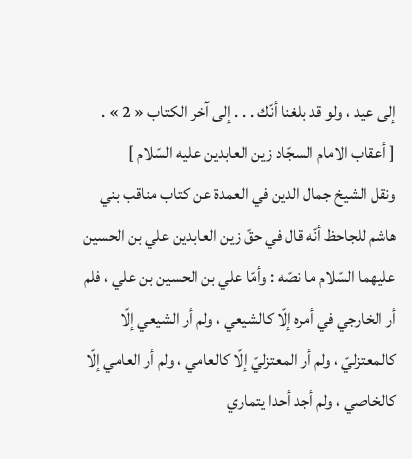إلى عيد ، ولو قد بلغنا أنّك . . . إلى آخر الكتاب « 2 » .
[ أعقاب الامام السجّاد زين العابدين عليه السّلام ]
ونقل الشيخ جمال الدين في العمدة عن كتاب مناقب بني هاشم للجاحظ أنّه قال في حقّ زين العابدين علي بن الحسين عليهما السّلام ما نصّه : وأمّا علي بن الحسين بن علي ، فلم أر الخارجي في أمره إلّا كالشيعي ، ولم أر الشيعي إلّا كالمعتزليّ ، ولم أر المعتزليّ إلّا كالعامي ، ولم أر العامي إلّا كالخاصي ، ولم أجد أحدا يتماري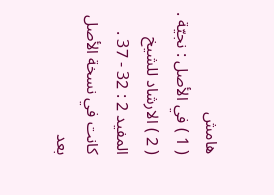هامش
( 1 ) في الأصل : نجيّة .
( 2 ) الارشاد للشيخ المفيد 2 : 32 - 37 . كانت في نسخة الأصل بعد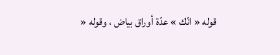قوله « انّك » عدّة أوراق بياض ، وقوله «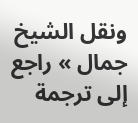ونقل الشيخ جمال » راجع إلى ترجمة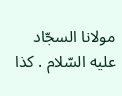مولانا السجّاد عليه السّلام . كذا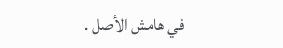في هامش الأصل .